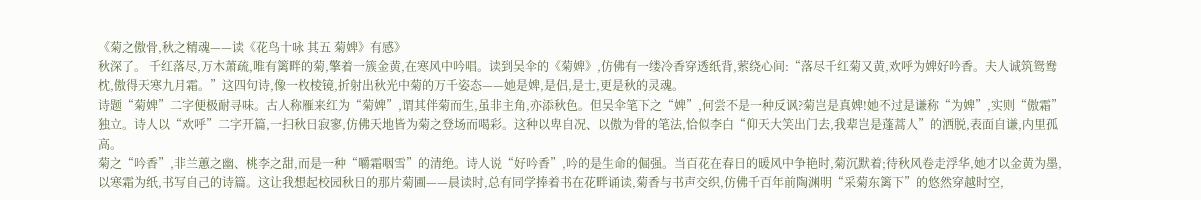《菊之傲骨,秋之精魂——读《花鸟十咏 其五 菊婢》有感》
秋深了。 千红落尽,万木萧疏,唯有篱畔的菊,擎着一簇金黄,在寒风中吟唱。读到吴伞的《菊婢》,仿佛有一缕冷香穿透纸背,萦绕心间:“落尽千红菊又黄,欢呼为婢好吟香。夫人诚筑鸳鸯枕,傲得天寒九月霜。”这四句诗,像一枚棱镜,折射出秋光中菊的万千姿态——她是婢,是侣,是士,更是秋的灵魂。
诗题“菊婢”二字便极耐寻味。古人称雁来红为“菊婢”,谓其伴菊而生,虽非主角,亦添秋色。但吴伞笔下之“婢”,何尝不是一种反讽?菊岂是真婢!她不过是谦称“为婢”,实则“傲霜”独立。诗人以“欢呼”二字开篇,一扫秋日寂寥,仿佛天地皆为菊之登场而喝彩。这种以卑自况、以傲为骨的笔法,恰似李白“仰天大笑出门去,我辈岂是蓬蒿人”的洒脱,表面自谦,内里孤高。
菊之“吟香”,非兰蕙之幽、桃李之甜,而是一种“嚼霜咽雪”的清绝。诗人说“好吟香”,吟的是生命的倔强。当百花在春日的暖风中争艳时,菊沉默着;待秋风卷走浮华,她才以金黄为墨,以寒霜为纸,书写自己的诗篇。这让我想起校园秋日的那片菊圃——晨读时,总有同学捧着书在花畔诵读,菊香与书声交织,仿佛千百年前陶渊明“采菊东篱下”的悠然穿越时空,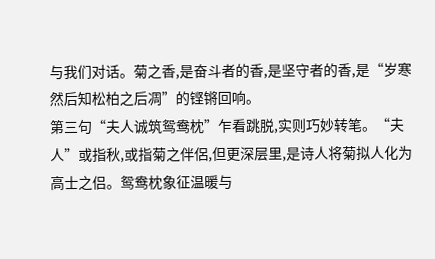与我们对话。菊之香,是奋斗者的香,是坚守者的香,是“岁寒然后知松柏之后凋”的铿锵回响。
第三句“夫人诚筑鸳鸯枕”乍看跳脱,实则巧妙转笔。“夫人”或指秋,或指菊之伴侶,但更深层里,是诗人将菊拟人化为高士之侣。鸳鸯枕象征温暖与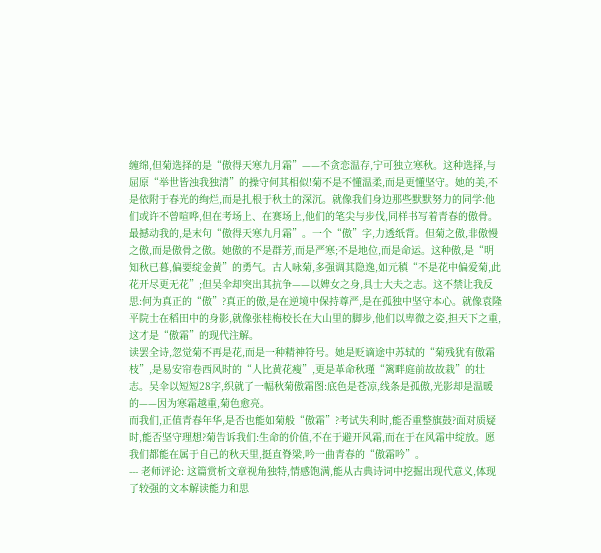缠绵,但菊选择的是“傲得天寒九月霜”——不贪恋温存,宁可独立寒秋。这种选择,与屈原“举世皆浊我独清”的操守何其相似!菊不是不懂温柔,而是更懂坚守。她的美,不是依附于春光的绚烂,而是扎根于秋土的深沉。就像我们身边那些默默努力的同学:他们或许不曾喧哗,但在考场上、在赛场上,他们的笔尖与步伐,同样书写着青春的傲骨。
最撼动我的,是末句“傲得天寒九月霜”。一个“傲”字,力透纸背。但菊之傲,非傲慢之傲,而是傲骨之傲。她傲的不是群芳,而是严寒;不是地位,而是命运。这种傲,是“明知秋已暮,偏要绽金黄”的勇气。古人咏菊,多强调其隐逸,如元稹“不是花中偏爱菊,此花开尽更无花”;但吴伞却突出其抗争——以婢女之身,具士大夫之志。这不禁让我反思:何为真正的“傲”?真正的傲,是在逆境中保持尊严,是在孤独中坚守本心。就像袁隆平院士在稻田中的身影,就像张桂梅校长在大山里的脚步,他们以卑微之姿,担天下之重,这才是“傲霜”的现代注解。
读罢全诗,忽觉菊不再是花,而是一种精神符号。她是贬谪途中苏轼的“菊残犹有傲霜枝”,是易安帘卷西风时的“人比黄花瘦”,更是革命秋瑾“篱畔庭前故故栽”的壮志。吴伞以短短28字,织就了一幅秋菊傲霜图:底色是苍凉,线条是孤傲,光影却是温暖的——因为寒霜越重,菊色愈亮。
而我们,正值青春年华,是否也能如菊般“傲霜”?考试失利时,能否重整旗鼓?面对质疑时,能否坚守理想?菊告诉我们:生命的价值,不在于避开风霜,而在于在风霜中绽放。愿我们都能在属于自己的秋天里,挺直脊梁,吟一曲青春的“傲霜吟”。
--- 老师评论: 这篇赏析文章视角独特,情感饱满,能从古典诗词中挖掘出现代意义,体现了较强的文本解读能力和思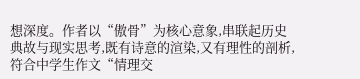想深度。作者以“傲骨”为核心意象,串联起历史典故与现实思考,既有诗意的渲染,又有理性的剖析,符合中学生作文“情理交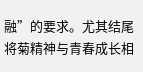融”的要求。尤其结尾将菊精神与青春成长相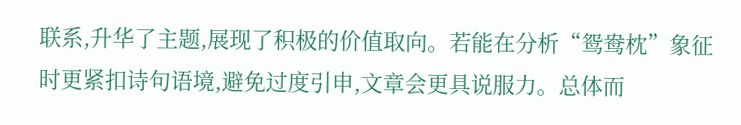联系,升华了主题,展现了积极的价值取向。若能在分析“鸳鸯枕”象征时更紧扣诗句语境,避免过度引申,文章会更具说服力。总体而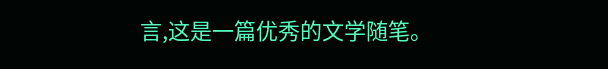言,这是一篇优秀的文学随笔。